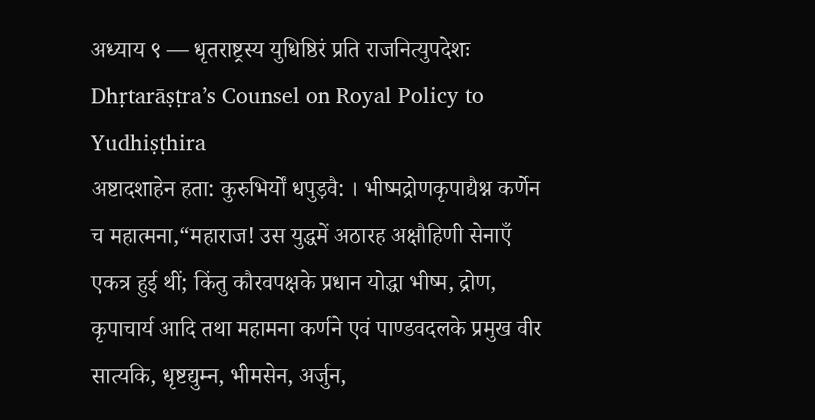अध्याय ९ — धृतराष्ट्रस्य युधिष्ठिरं प्रति राजनित्युपदेशः
Dhṛtarāṣṭra’s Counsel on Royal Policy to Yudhiṣṭhira
अष्टादशाहेन हता: कुरुभिर्यों धपुड़वै: । भीष्मद्रोणकृपाद्यैश्न कर्णेन च महात्मना,“महाराज! उस युद्धमें अठारह अक्षौहिणी सेनाएँ एकत्र हुई थीं; किंतु कौरवपक्षके प्रधान योद्धा भीष्म, द्रोण, कृपाचार्य आदि तथा महामना कर्णने एवं पाण्डवदलके प्रमुख वीर सात्यकि, धृष्टद्युम्न, भीमसेन, अर्जुन,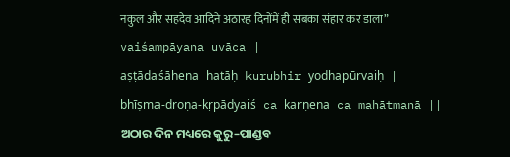नकुल और सहदेव आदिने अठारह दिनोंमें ही सबका संहार कर डाला”
vaiśampāyana uvāca |
aṣṭādaśāhena hatāḥ kurubhir yodhapūrvaiḥ |
bhīṣma-droṇa-kṛpādyaiś ca karṇena ca mahātmanā ||
ଅଠାର ଦିନ ମଧ୍ୟରେ କୁରୁ–ପାଣ୍ଡବ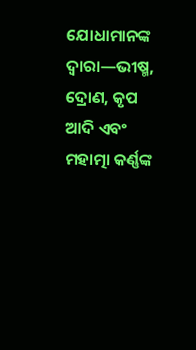ଯୋଧାମାନଙ୍କ ଦ୍ୱାରା—ଭୀଷ୍ମ, ଦ୍ରୋଣ, କୃପ ଆଦି ଏବଂ ମହାତ୍ମା କର୍ଣ୍ଣଙ୍କ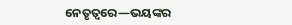ନେତୃତ୍ୱରେ—ଭୟଙ୍କର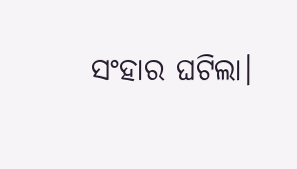ସଂହାର ଘଟିଲା।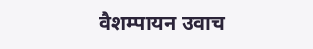वैशम्पायन उवाच